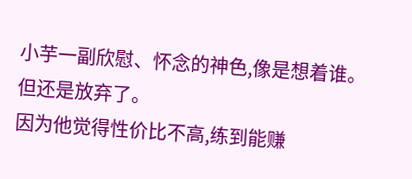小芋一副欣慰、怀念的神色,像是想着谁。
但还是放弃了。
因为他觉得性价比不高,练到能赚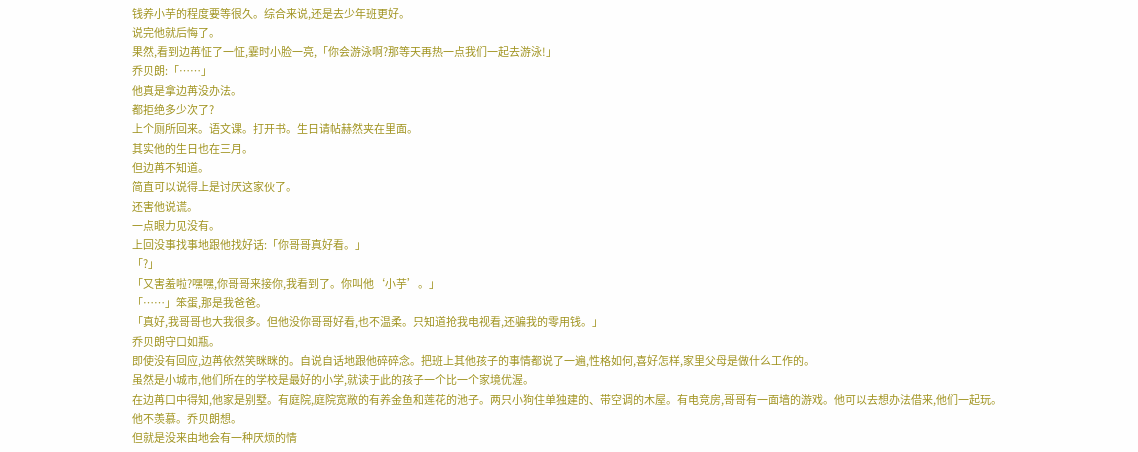钱养小芋的程度要等很久。综合来说,还是去少年班更好。
说完他就后悔了。
果然,看到边苒怔了一怔,霎时小脸一亮,「你会游泳啊?那等天再热一点我们一起去游泳!」
乔贝朗:「……」
他真是拿边苒没办法。
都拒绝多少次了?
上个厕所回来。语文课。打开书。生日请帖赫然夹在里面。
其实他的生日也在三月。
但边苒不知道。
简直可以说得上是讨厌这家伙了。
还害他说谎。
一点眼力见没有。
上回没事找事地跟他找好话:「你哥哥真好看。」
「?」
「又害羞啦?嘿嘿,你哥哥来接你,我看到了。你叫他‘小芋’。」
「……」笨蛋,那是我爸爸。
「真好,我哥哥也大我很多。但他没你哥哥好看,也不温柔。只知道抢我电视看,还骗我的零用钱。」
乔贝朗守口如瓶。
即使没有回应,边苒依然笑眯眯的。自说自话地跟他碎碎念。把班上其他孩子的事情都说了一遍,性格如何,喜好怎样,家里父母是做什么工作的。
虽然是小城市,他们所在的学校是最好的小学,就读于此的孩子一个比一个家境优渥。
在边苒口中得知,他家是别墅。有庭院,庭院宽敞的有养金鱼和莲花的池子。两只小狗住单独建的、带空调的木屋。有电竞房,哥哥有一面墙的游戏。他可以去想办法借来,他们一起玩。
他不羡慕。乔贝朗想。
但就是没来由地会有一种厌烦的情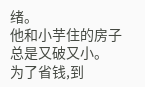绪。
他和小芋住的房子总是又破又小。
为了省钱,到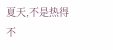夏天,不是热得不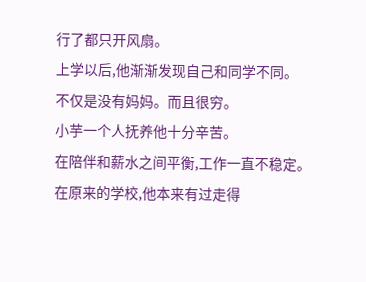行了都只开风扇。
上学以后,他渐渐发现自己和同学不同。
不仅是没有妈妈。而且很穷。
小芋一个人抚养他十分辛苦。
在陪伴和薪水之间平衡,工作一直不稳定。
在原来的学校,他本来有过走得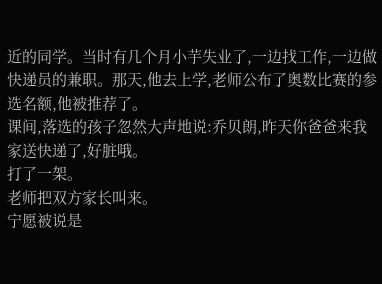近的同学。当时有几个月小芋失业了,一边找工作,一边做快递员的兼职。那天,他去上学,老师公布了奥数比赛的参选名额,他被推荐了。
课间,落选的孩子忽然大声地说:乔贝朗,昨天你爸爸来我家送快递了,好脏哦。
打了一架。
老师把双方家长叫来。
宁愿被说是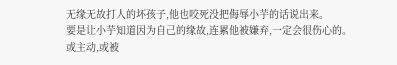无缘无故打人的坏孩子,他也咬死没把侮辱小芋的话说出来。
要是让小芋知道因为自己的缘故,连累他被嫌弃,一定会很伤心的。
或主动,或被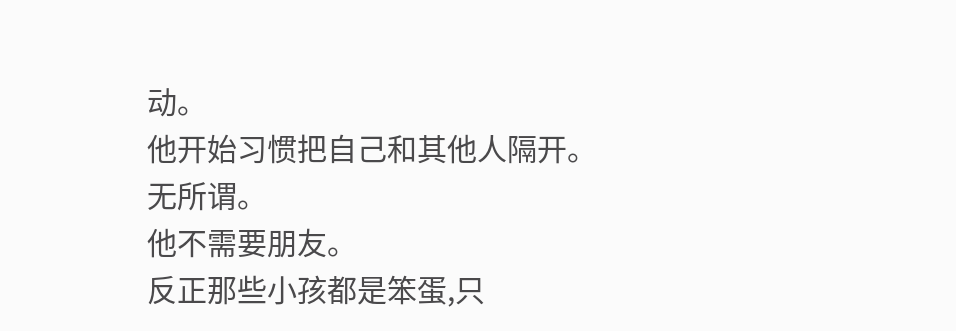动。
他开始习惯把自己和其他人隔开。
无所谓。
他不需要朋友。
反正那些小孩都是笨蛋,只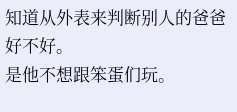知道从外表来判断别人的爸爸好不好。
是他不想跟笨蛋们玩。